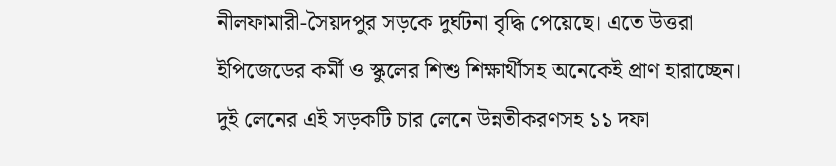নীলফামারী-সৈয়দপুর সড়কে দুর্ঘটনা বৃদ্ধি পেয়েছে। এতে উত্তরা ইপিজেডের কর্মী ও স্কুলের শিশু শিক্ষার্থীসহ অনেকেই প্রাণ হারাচ্ছেন। দুই লেনের এই সড়কটি চার লেনে উন্নতীকরণসহ ১১ দফা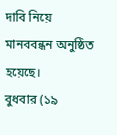দাবি নিয়ে মানববন্ধন অনুষ্ঠিত হয়েছে।
বুধবার (১৯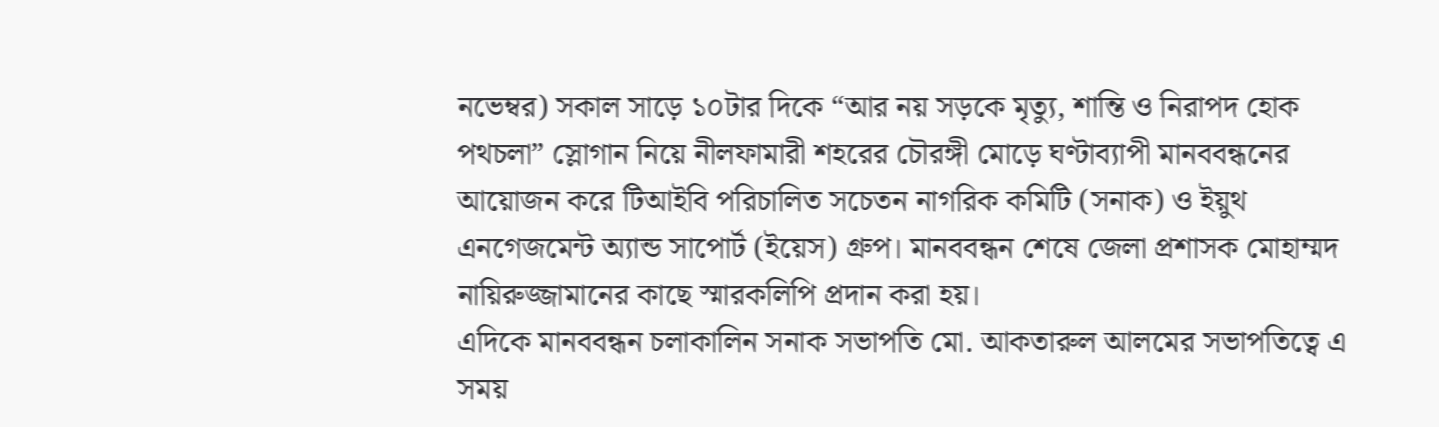নভেম্বর) সকাল সাড়ে ১০টার দিকে “আর নয় সড়কে মৃত্যু, শান্তি ও নিরাপদ হোক পথচলা” স্লোগান নিয়ে নীলফামারী শহরের চৌরঙ্গী মোড়ে ঘণ্টাব্যাপী মানববন্ধনের আয়োজন করে টিআইবি পরিচালিত সচেতন নাগরিক কমিটি (সনাক) ও ইয়ুথ এনগেজমেন্ট অ্যান্ড সাপোর্ট (ইয়েস) গ্রুপ। মানববন্ধন শেষে জেলা প্রশাসক মোহাম্মদ নায়িরুজ্জামানের কাছে স্মারকলিপি প্রদান করা হয়।
এদিকে মানববন্ধন চলাকালিন সনাক সভাপতি মো. আকতারুল আলমের সভাপতিত্বে এ সময়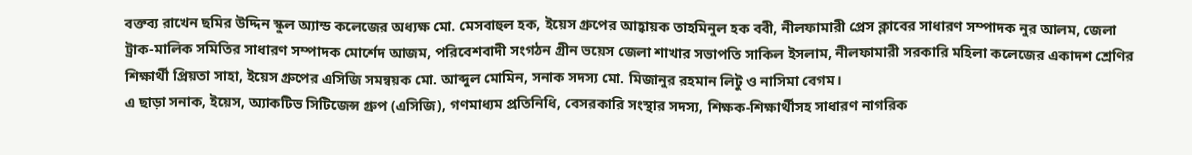বক্তব্য রাখেন ছমির উদ্দিন স্কুল অ্যান্ড কলেজের অধ্যক্ষ মো. মেসবাহুল হক, ইয়েস গ্রুপের আহ্বায়ক তাহমিনুল হক ববী, নীলফামারী প্রেস ক্লাবের সাধারণ সম্পাদক নুর আলম, জেলা ট্রাক-মালিক সমিতির সাধারণ সম্পাদক মোর্শেদ আজম, পরিবেশবাদী সংগঠন গ্রীন ভয়েস জেলা শাখার সভাপতি সাকিল ইসলাম, নীলফামারী সরকারি মহিলা কলেজের একাদশ শ্রেণির শিক্ষার্থী প্রিয়তা সাহা, ইয়েস গ্রুপের এসিজি সমন্বয়ক মো. আব্দুল মোমিন, সনাক সদস্য মো. মিজানুর রহমান লিটু ও নাসিমা বেগম।
এ ছাড়া সনাক, ইয়েস, অ্যাকটিভ সিটিজেন্স গ্রুপ (এসিজি), গণমাধ্যম প্রতিনিধি, বেসরকারি সংস্থার সদস্য, শিক্ষক-শিক্ষার্থীসহ সাধারণ নাগরিক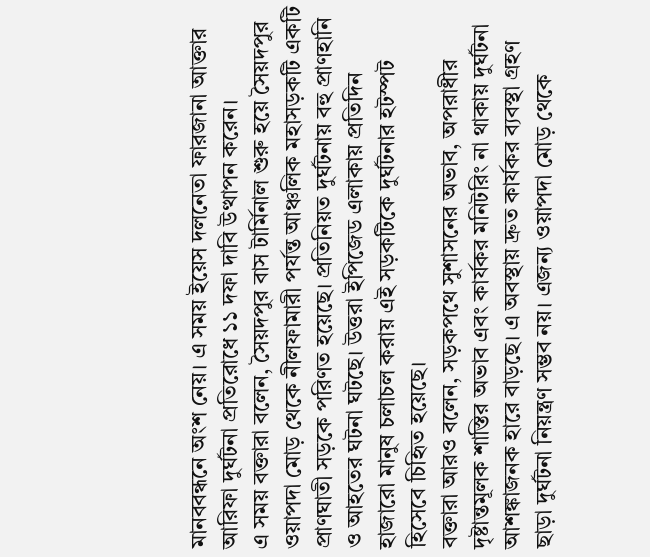মানববন্ধনে অংশ নেয়। এ সময় ইয়েস দলনেতা ফারজানা আক্তার আরিফা দুর্ঘটনা প্রতিরোধে ১১ দফা দাবি উত্থাপন করেন।
এ সময় বক্তারা বলেন, সৈয়দপুর বাস টার্মিনাল শুরু হয়ে সৈয়দপুর ওয়াপদা মোড় থেকে নীলফামারী পর্যন্ত আঞ্চলিক মহাসড়কটি একটি প্রাণঘাতী সড়কে পরিণত হয়েছে। প্রতিনিয়ত দুর্ঘটনায় বহু প্রাণহানি ও আহতের ঘটনা ঘটছে। উত্তরা ইপিজেড এলাকায় প্রতিদিন হাজারো মানুষ চলাচল করায় এই সড়কটিকে দুর্ঘটনার হটস্পট হিসেবে চিহিৃত হয়েছে।
বক্তারা আরও বলেন, সড়কপথে সুশাসনের অভাব, অপরাধীর দৃষ্টান্তমূলক শাস্তির অভাব এবং কার্যকর মনিটরিং না থাকায় দুর্ঘটনা আশঙ্কাজনক হারে বাড়ছে। এ অবস্থায় দ্রুত কার্যকর ব্যবস্থা গ্রহণ ছাড়া দুর্ঘটনা নিয়ন্ত্রণ সম্ভব নয়। এজন্য ওয়াপদা মোড় থেকে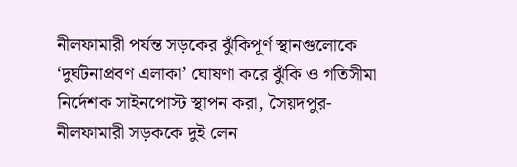নীলফামারী পর্যন্ত সড়কের ঝুঁকিপূর্ণ স্থানগুলোকে ‘দুর্ঘটনাপ্রবণ এলাকা’ ঘোষণা করে ঝুঁকি ও গতিসীমা নির্দেশক সাইনপোস্ট স্থাপন করা, সৈয়দপুর-নীলফামারী সড়ককে দুই লেন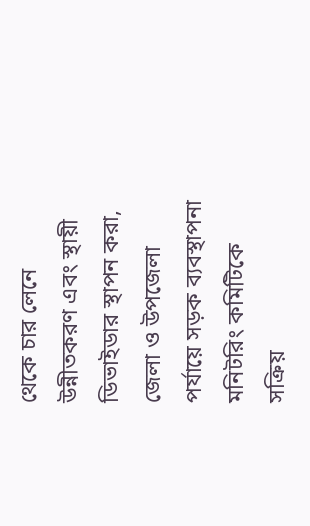থেকে চার লেনে উন্নীতকরণ এবং স্থায়ী ডিভাইডার স্থাপন করা, জেলা ও উপজেলা পর্যায়ে সড়ক ব্যবস্থাপনা মনিটরিং কমিটিকে সক্রিয়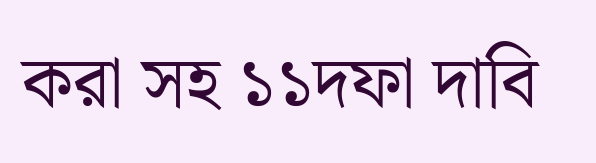করা সহ ১১দফা দাবি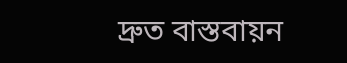দ্রুত বাস্তবায়ন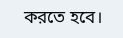করতে হবে।